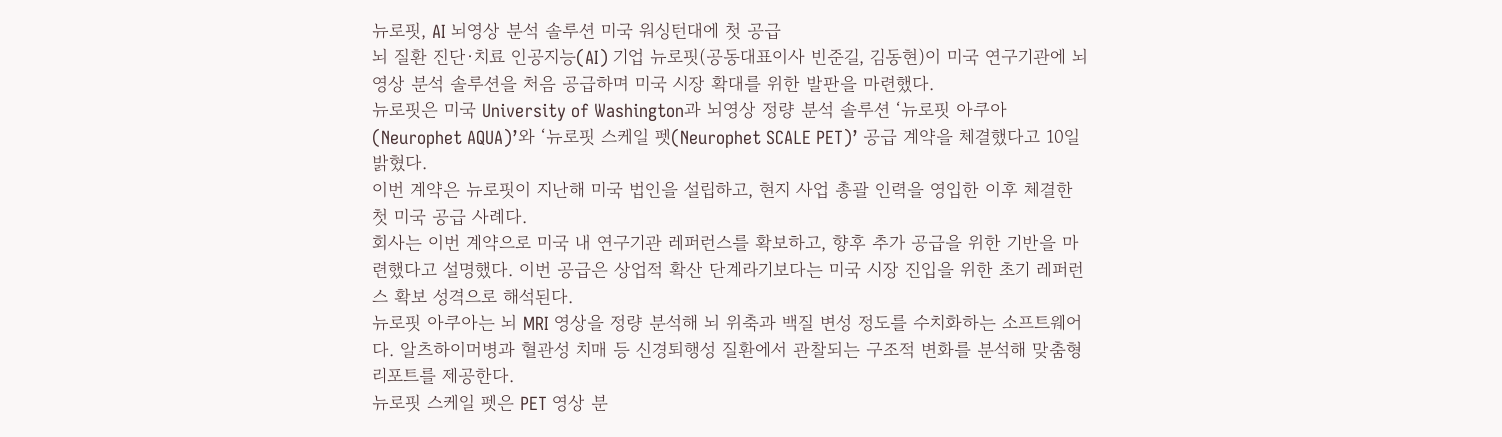뉴로핏, AI 뇌영상 분석 솔루션 미국 워싱턴대에 첫 공급
뇌 질환 진단·치료 인공지능(AI) 기업 뉴로핏(공동대표이사 빈준길, 김동현)이 미국 연구기관에 뇌영상 분석 솔루션을 처음 공급하며 미국 시장 확대를 위한 발판을 마련했다.
뉴로핏은 미국 University of Washington과 뇌영상 정량 분석 솔루션 ‘뉴로핏 아쿠아(Neurophet AQUA)’와 ‘뉴로핏 스케일 펫(Neurophet SCALE PET)’ 공급 계약을 체결했다고 10일 밝혔다.
이번 계약은 뉴로핏이 지난해 미국 법인을 설립하고, 현지 사업 총괄 인력을 영입한 이후 체결한 첫 미국 공급 사례다.
회사는 이번 계약으로 미국 내 연구기관 레퍼런스를 확보하고, 향후 추가 공급을 위한 기반을 마련했다고 설명했다. 이번 공급은 상업적 확산 단계라기보다는 미국 시장 진입을 위한 초기 레퍼런스 확보 성격으로 해석된다.
뉴로핏 아쿠아는 뇌 MRI 영상을 정량 분석해 뇌 위축과 백질 변성 정도를 수치화하는 소프트웨어다. 알츠하이머병과 혈관성 치매 등 신경퇴행성 질환에서 관찰되는 구조적 변화를 분석해 맞춤형 리포트를 제공한다.
뉴로핏 스케일 펫은 PET 영상 분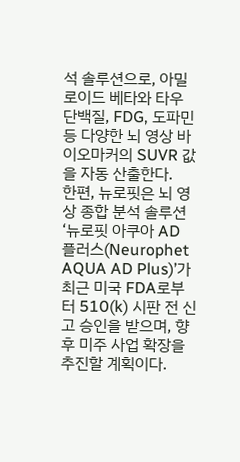석 솔루션으로, 아밀로이드 베타와 타우 단백질, FDG, 도파민 등 다양한 뇌 영상 바이오마커의 SUVR 값을 자동 산출한다.
한편, 뉴로핏은 뇌 영상 종합 분석 솔루션 ‘뉴로핏 아쿠아 AD 플러스(Neurophet AQUA AD Plus)’가 최근 미국 FDA로부터 510(k) 시판 전 신고 승인을 받으며, 향후 미주 사업 확장을 추진할 계획이다.